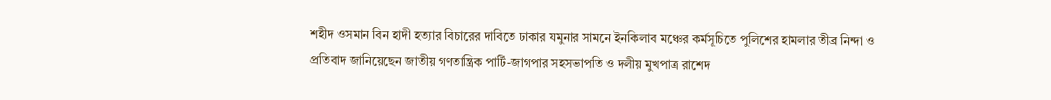শহীদ ওসমান বিন হাদী হত্যার বিচারের দাবিতে ঢাকার যমুনার সামনে ইনকিলাব মঞ্চের কর্মসূচিতে পুলিশের হামলার তীব্র নিন্দা ও প্রতিবাদ জানিয়েছেন জাতীয় গণতান্ত্রিক পার্টি-জাগপার সহসভাপতি ও দলীয় মুখপাত্র রাশেদ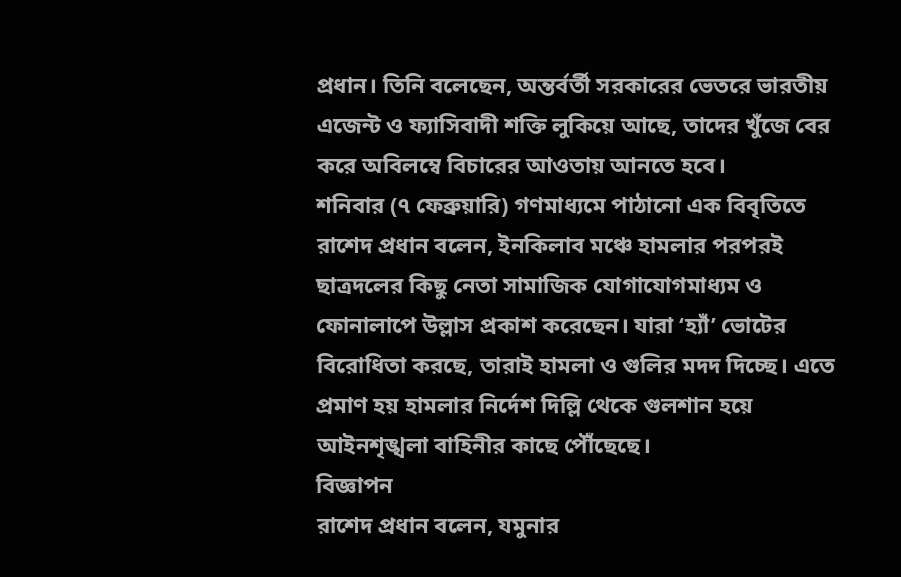প্রধান। তিনি বলেছেন, অন্তর্বর্তী সরকারের ভেতরে ভারতীয় এজেন্ট ও ফ্যাসিবাদী শক্তি লুকিয়ে আছে, তাদের খুঁজে বের করে অবিলম্বে বিচারের আওতায় আনতে হবে।
শনিবার (৭ ফেব্রুয়ারি) গণমাধ্যমে পাঠানো এক বিবৃতিতে রাশেদ প্রধান বলেন, ইনকিলাব মঞ্চে হামলার পরপরই ছাত্রদলের কিছু নেতা সামাজিক যোগাযোগমাধ্যম ও ফোনালাপে উল্লাস প্রকাশ করেছেন। যারা ‘হ্যাঁ’ ভোটের বিরোধিতা করছে, তারাই হামলা ও গুলির মদদ দিচ্ছে। এতে প্রমাণ হয় হামলার নির্দেশ দিল্লি থেকে গুলশান হয়ে আইনশৃঙ্খলা বাহিনীর কাছে পৌঁছেছে।
বিজ্ঞাপন
রাশেদ প্রধান বলেন, যমুনার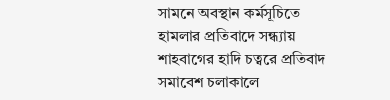সামনে অবস্থান কর্মসূচিতে হামলার প্রতিবাদে সন্ধ্যায় শাহবাগের হাদি চত্বরে প্রতিবাদ সমাবেশ চলাকালে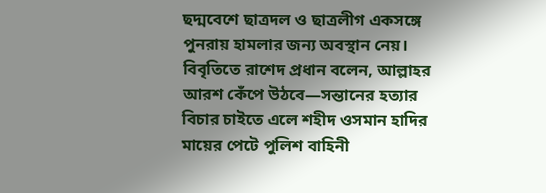ছদ্মবেশে ছাত্রদল ও ছাত্রলীগ একসঙ্গে পুনরায় হামলার জন্য অবস্থান নেয়।
বিবৃতিতে রাশেদ প্রধান বলেন, আল্লাহর আরশ কেঁপে উঠবে—সন্তানের হত্যার বিচার চাইতে এলে শহীদ ওসমান হাদির মায়ের পেটে পুলিশ বাহিনী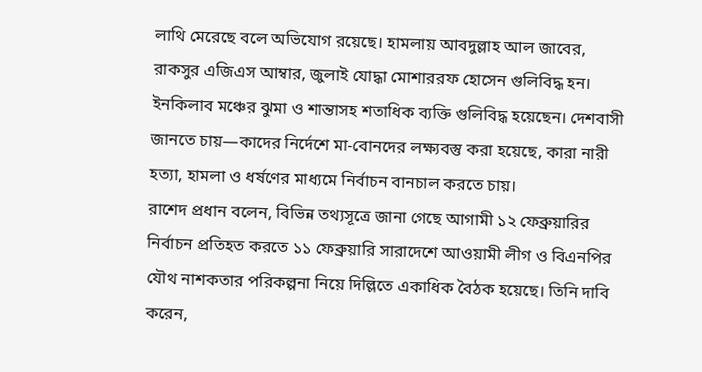লাথি মেরেছে বলে অভিযোগ রয়েছে। হামলায় আবদুল্লাহ আল জাবের, রাকসুর এজিএস আম্বার, জুলাই যোদ্ধা মোশাররফ হোসেন গুলিবিদ্ধ হন। ইনকিলাব মঞ্চের ঝুমা ও শান্তাসহ শতাধিক ব্যক্তি গুলিবিদ্ধ হয়েছেন। দেশবাসী জানতে চায়—কাদের নির্দেশে মা-বোনদের লক্ষ্যবস্তু করা হয়েছে, কারা নারী হত্যা, হামলা ও ধর্ষণের মাধ্যমে নির্বাচন বানচাল করতে চায়।
রাশেদ প্রধান বলেন, বিভিন্ন তথ্যসূত্রে জানা গেছে আগামী ১২ ফেব্রুয়ারির নির্বাচন প্রতিহত করতে ১১ ফেব্রুয়ারি সারাদেশে আওয়ামী লীগ ও বিএনপির যৌথ নাশকতার পরিকল্পনা নিয়ে দিল্লিতে একাধিক বৈঠক হয়েছে। তিনি দাবি করেন,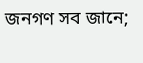জনগণ সব জানে;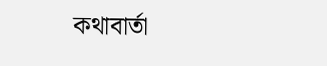কথাবার্তা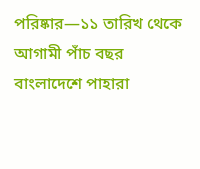পরিষ্কার—১১ তারিখ থেকে আগামী পাঁচ বছর বাংলাদেশে পাহারা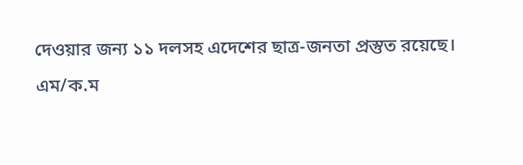দেওয়ার জন্য ১১ দলসহ এদেশের ছাত্র-জনতা প্রস্তুত রয়েছে।
এম/ক.ম